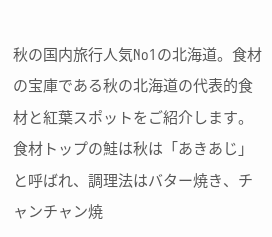秋の国内旅行人気No1の北海道。食材の宝庫である秋の北海道の代表的食材と紅葉スポットをご紹介します。食材トップの鮭は秋は「あきあじ」と呼ばれ、調理法はバター焼き、チャンチャン焼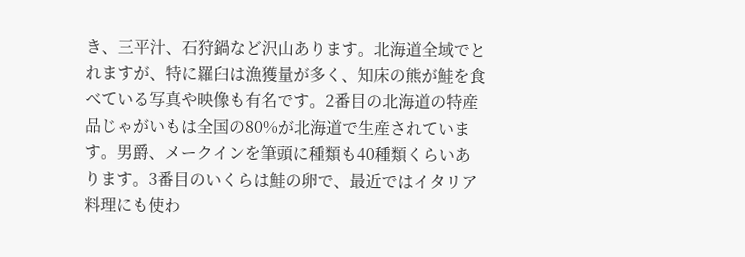き、三平汁、石狩鍋など沢山あります。北海道全域でとれますが、特に羅臼は漁獲量が多く、知床の熊が鮭を食べている写真や映像も有名です。2番目の北海道の特産品じゃがいもは全国の80%が北海道で生産されています。男爵、メークインを筆頭に種類も40種類くらいあります。3番目のいくらは鮭の卵で、最近ではイタリア料理にも使わ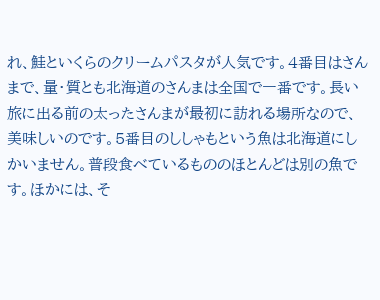れ、鮭といくらのクリームパスタが人気です。4番目はさんまで、量・質とも北海道のさんまは全国で一番です。長い旅に出る前の太ったさんまが最初に訪れる場所なので、美味しいのです。5番目のししゃもという魚は北海道にしかいません。普段食べているもののほとんどは別の魚です。ほかには、そ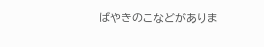ばやきのこなどがありま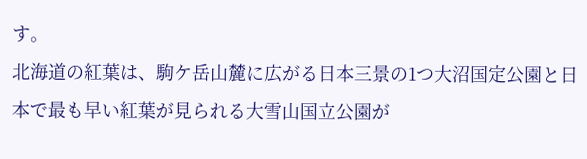す。
北海道の紅葉は、駒ケ岳山麓に広がる日本三景の1つ大沼国定公園と日本で最も早い紅葉が見られる大雪山国立公園が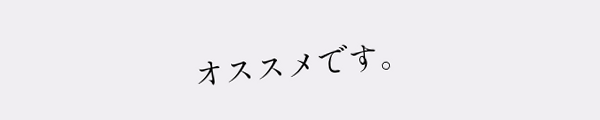オススメです。